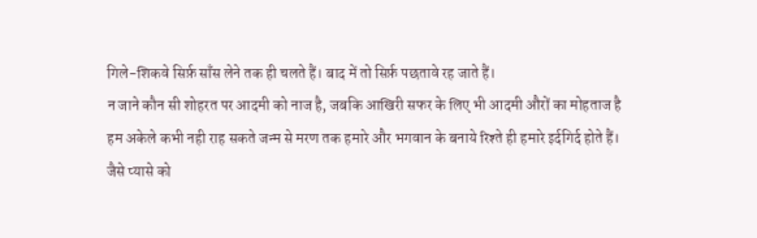गिले-शिकवे सिर्फ़ साँस लेने तक ही चलते हैं। बाद में तो सिर्फ़ पछतावे रह जाते हैं।
न जाने कौन सी शोहरत पर आदमी को नाज है, जबकि आखिरी सफर के लिए भी आदमी औरों का मोहताज है
हम अकेले कभी नही राह सकते जन्म से मरण तक हमारे और भगवान के बनाये रिश्ते ही हमारे इर्दगिर्द होते हैं।
जैसे प्यासे को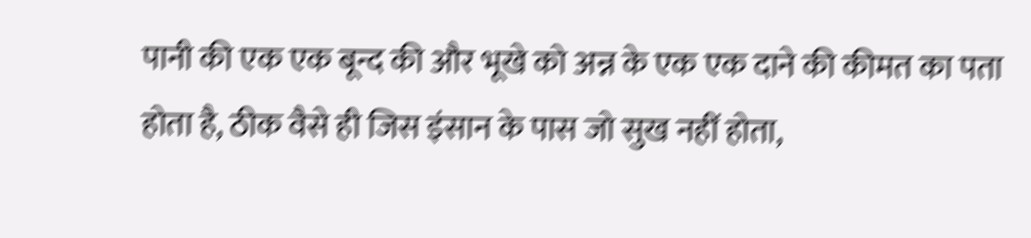पानी की एक एक बून्द की और भूखे को अन्न के एक एक दाने की कीमत का पता होता है, ठीक वैसे ही जिस इंसान के पास जो सुख नहीं होता,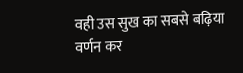वही उस सुख का सबसे बढ़िया वर्णन कर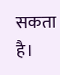सकता है।